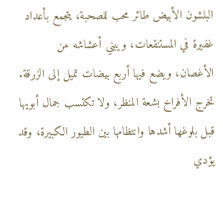البلشون الأبيض طائر محب للصحبة، يتجمع بأعداد غفيرة في المستنقعات، ويبني أعشاشه من الأغصان، ويضع فيها أربع بيضات تميل إلى الزرقة. تخرج الأفراخ بشعة المنظر، ولا تكتسب جمال أبويها قبل بلوغها أشدها وانتظامها بين الطيور الكبيرة، وقد يؤدي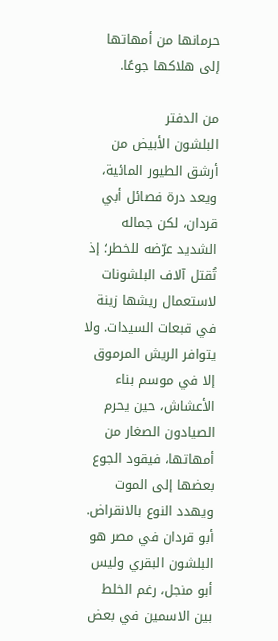حرمانها من أمهاتها إلى هلاكها جوعًا.

من الدفتر
البلشون الأبيض من أرشق الطيور المائية، ويعد درة فصائل أبي قردان، لكن جماله الشديد عرّضه للخطر؛ إذ تُقتل آلاف البلشونات لاستعمال ريشها زينة في قبعات السيدات. ولا يتوافر الريش المرموق إلا في موسم بناء الأعشاش، حين يحرم الصيادون الصغار من أمهاتها، فيقود الجوع بعضها إلى الموت ويهدد النوع بالانقراض. أبو قردان في مصر هو البلشون البقري وليس أبو منجل، رغم الخلط بين الاسمين في بعض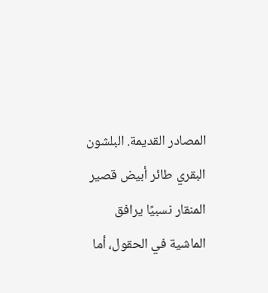المصادر القديمة. البلشون البقري طائر أبيض قصير المنقار نسبيًا يرافق الماشية في الحقول، أما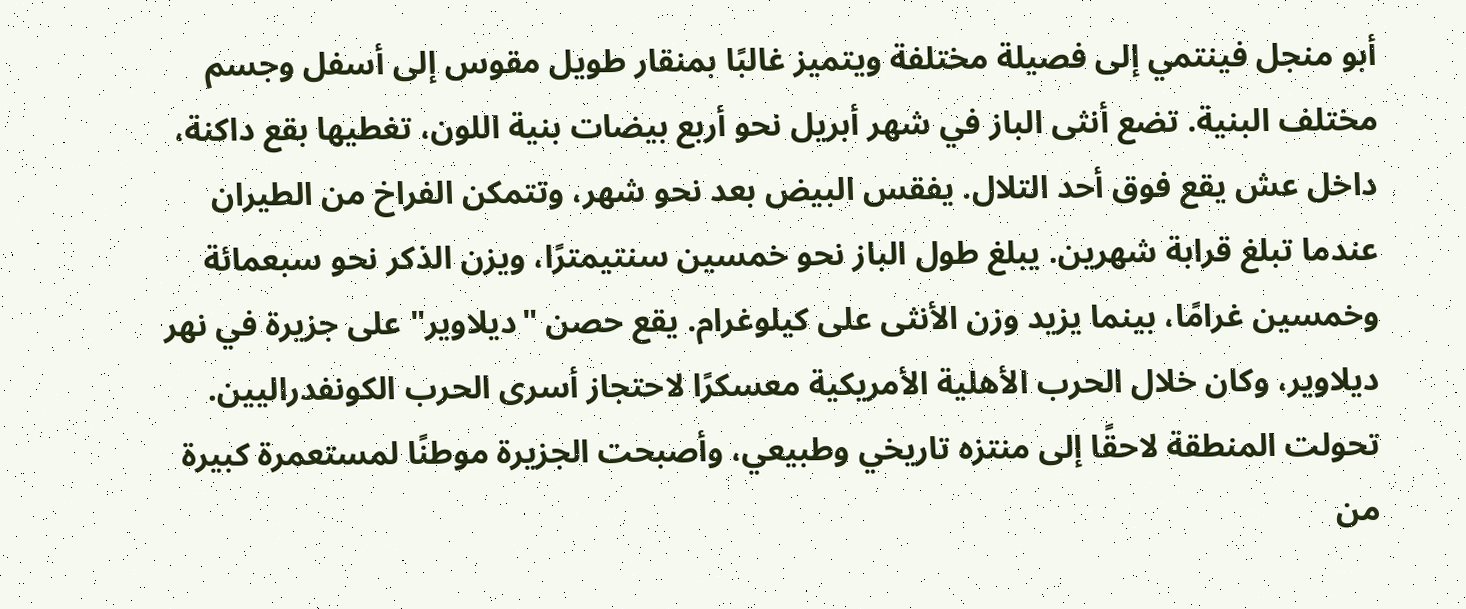أبو منجل فينتمي إلى فصيلة مختلفة ويتميز غالبًا بمنقار طويل مقوس إلى أسفل وجسم مختلف البنية. تضع أنثى الباز في شهر أبريل نحو أربع بيضات بنية اللون، تغطيها بقع داكنة، داخل عش يقع فوق أحد التلال. يفقس البيض بعد نحو شهر، وتتمكن الفراخ من الطيران عندما تبلغ قرابة شهرين. يبلغ طول الباز نحو خمسين سنتيمترًا، ويزن الذكر نحو سبعمائة وخمسين غرامًا، بينما يزيد وزن الأنثى على كيلوغرام. يقع حصن "ديلاوير" على جزيرة في نهر ديلاوير، وكان خلال الحرب الأهلية الأمريكية معسكرًا لاحتجاز أسرى الحرب الكونفدراليين. تحولت المنطقة لاحقًا إلى منتزه تاريخي وطبيعي، وأصبحت الجزيرة موطنًا لمستعمرة كبيرة من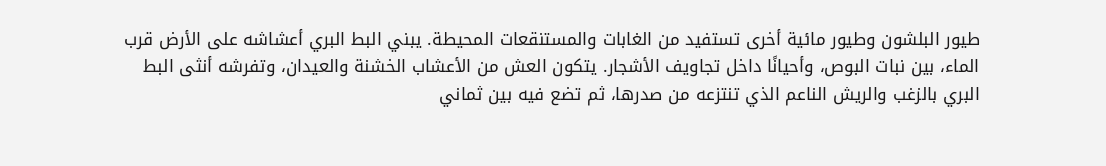طيور البلشون وطيور مائية أخرى تستفيد من الغابات والمستنقعات المحيطة. يبني البط البري أعشاشه على الأرض قرب الماء، بين نبات البوص، وأحيانًا داخل تجاويف الأشجار. يتكون العش من الأعشاب الخشنة والعيدان، وتفرشه أنثى البط البري بالزغب والريش الناعم الذي تنتزعه من صدرها، ثم تضع فيه بين ثماني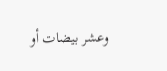وعشر بيضات أو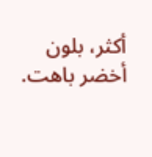أكثر، بلون أخضر باهت.